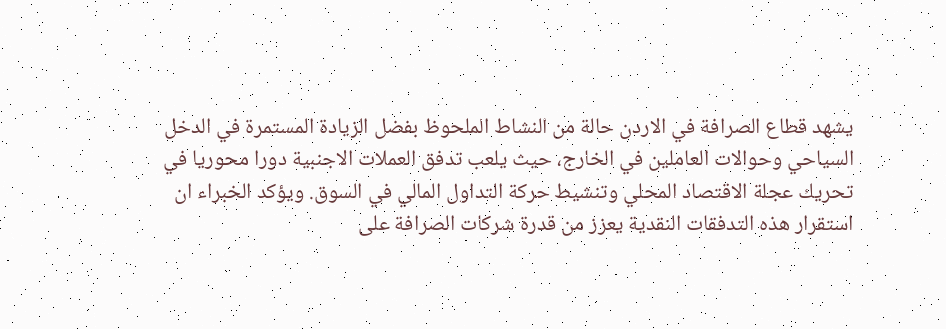يشهد قطاع الصرافة في الاردن حالة من النشاط الملحوظ بفضل الزيادة المستمرة في الدخل السياحي وحوالات العاملين في الخارج، حيث يلعب تدفق العملات الاجنبية دورا محوريا في تحريك عجلة الاقتصاد المحلي وتنشيط حركة التداول المالي في السوق. ويؤكد الخبراء ان استقرار هذه التدفقات النقدية يعزز من قدرة شركات الصرافة على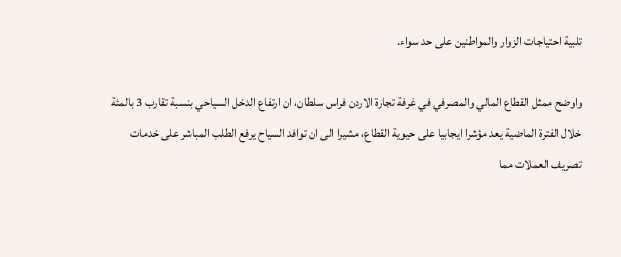تلبية احتياجات الزوار والمواطنين على حد سواء.

واوضح ممثل القطاع المالي والمصرفي في غرفة تجارة الاردن فراس سلطان، ان ارتفاع الدخل السياحي بنسبة تقارب 3 بالمئة خلال الفترة الماضية يعد مؤشرا ايجابيا على حيوية القطاع، مشيرا الى ان توافد السياح يرفع الطلب المباشر على خدمات تصريف العملات مما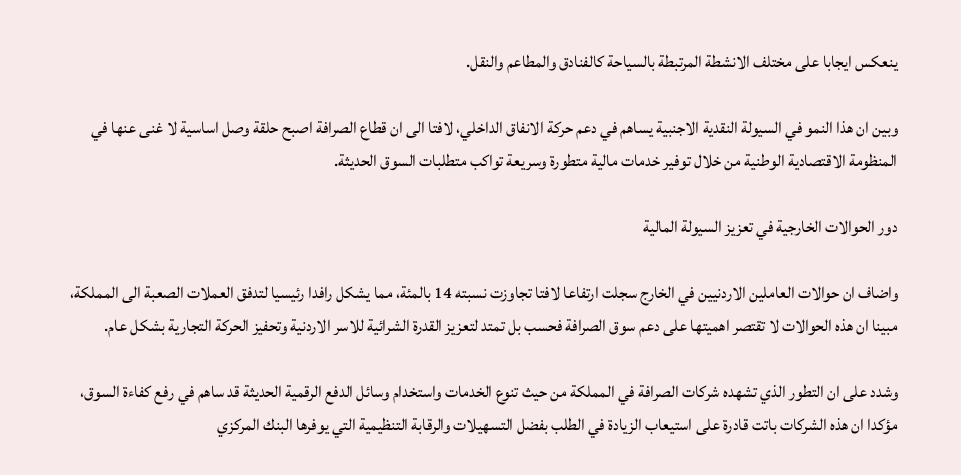ينعكس ايجابا على مختلف الانشطة المرتبطة بالسياحة كالفنادق والمطاعم والنقل.

وبين ان هذا النمو في السيولة النقدية الاجنبية يساهم في دعم حركة الانفاق الداخلي، لافتا الى ان قطاع الصرافة اصبح حلقة وصل اساسية لا غنى عنها في المنظومة الاقتصادية الوطنية من خلال توفير خدمات مالية متطورة وسريعة تواكب متطلبات السوق الحديثة.

دور الحوالات الخارجية في تعزيز السيولة المالية

واضاف ان حوالات العاملين الاردنيين في الخارج سجلت ارتفاعا لافتا تجاوزت نسبته 14 بالمئة، مما يشكل رافدا رئيسيا لتدفق العملات الصعبة الى المملكة، مبينا ان هذه الحوالات لا تقتصر اهميتها على دعم سوق الصرافة فحسب بل تمتد لتعزيز القدرة الشرائية للاسر الاردنية وتحفيز الحركة التجارية بشكل عام.

وشدد على ان التطور الذي تشهده شركات الصرافة في المملكة من حيث تنوع الخدمات واستخدام وسائل الدفع الرقمية الحديثة قد ساهم في رفع كفاءة السوق، مؤكدا ان هذه الشركات باتت قادرة على استيعاب الزيادة في الطلب بفضل التسهيلات والرقابة التنظيمية التي يوفرها البنك المركزي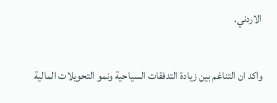الاردني.

واكد ان التناغم بين زيادة التدفقات السياحية ونمو التحويلات المالية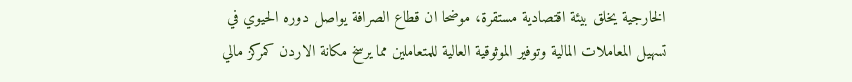الخارجية يخلق بيئة اقتصادية مستقرة، موضحا ان قطاع الصرافة يواصل دوره الحيوي في تسهيل المعاملات المالية وتوفير الموثوقية العالية للمتعاملين مما يرسخ مكانة الاردن كمركز مالي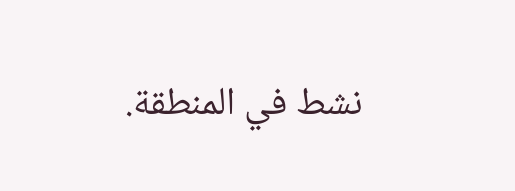نشط في المنطقة.